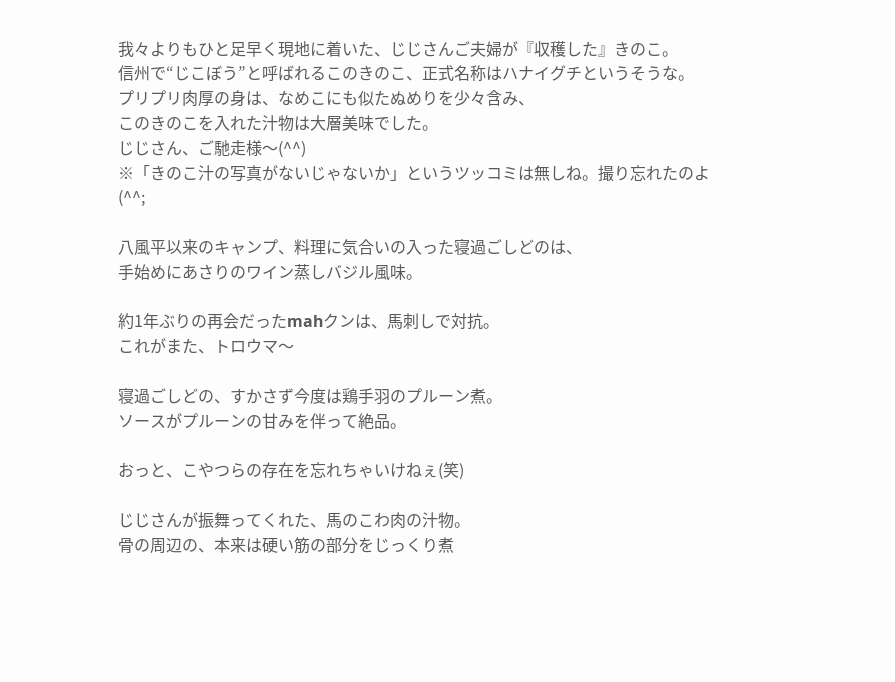我々よりもひと足早く現地に着いた、じじさんご夫婦が『収穫した』きのこ。
信州で“じこぼう”と呼ばれるこのきのこ、正式名称はハナイグチというそうな。
プリプリ肉厚の身は、なめこにも似たぬめりを少々含み、
このきのこを入れた汁物は大層美味でした。
じじさん、ご馳走様〜(^^)
※「きのこ汁の写真がないじゃないか」というツッコミは無しね。撮り忘れたのよ(^^;

八風平以来のキャンプ、料理に気合いの入った寝過ごしどのは、
手始めにあさりのワイン蒸しバジル風味。

約1年ぶりの再会だったmahクンは、馬刺しで対抗。
これがまた、トロウマ〜

寝過ごしどの、すかさず今度は鶏手羽のプルーン煮。
ソースがプルーンの甘みを伴って絶品。

おっと、こやつらの存在を忘れちゃいけねぇ(笑)

じじさんが振舞ってくれた、馬のこわ肉の汁物。
骨の周辺の、本来は硬い筋の部分をじっくり煮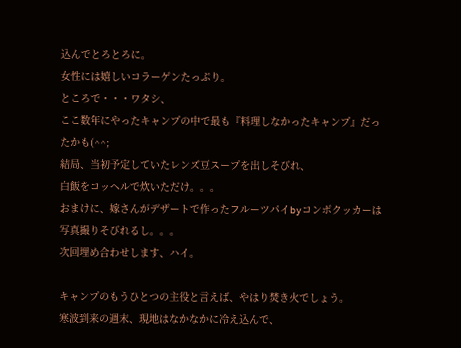込んでとろとろに。
女性には嬉しいコラーゲンたっぷり。
ところで・・・ワタシ、
ここ数年にやったキャンプの中で最も『料理しなかったキャンプ』だったかも(^^;
結局、当初予定していたレンズ豆スープを出しそびれ、
白飯をコッヘルで炊いただけ。。。
おまけに、嫁さんがデザートで作ったフルーツパイbyコンボクッカーは
写真撮りそびれるし。。。
次回埋め合わせします、ハイ。

キャンプのもうひとつの主役と言えば、やはり焚き火でしょう。
寒波到来の週末、現地はなかなかに冷え込んで、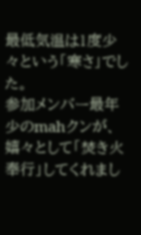最低気温は1度少々という「寒さ」でした。
参加メンバー最年少のmahクンが、嬉々として「焚き火奉行」してくれまし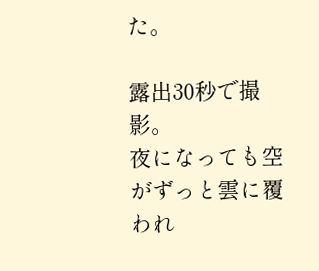た。

露出30秒で撮影。
夜になっても空がずっと雲に覆われ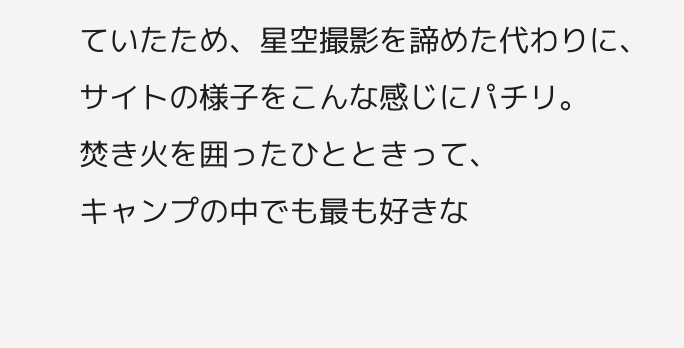ていたため、星空撮影を諦めた代わりに、
サイトの様子をこんな感じにパチリ。
焚き火を囲ったひとときって、
キャンプの中でも最も好きな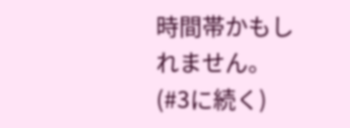時間帯かもしれません。
(#3に続く)